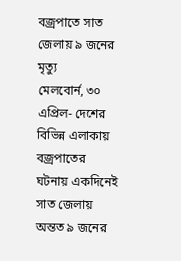বজ্রপাতে সাত জেলায় ৯ জনের মৃত্যু
মেলবোর্ন, ৩০ এপ্রিল- দেশের বিভিন্ন এলাকায় বজ্রপাতের ঘটনায় একদিনেই সাত জেলায় অন্তত ৯ জনের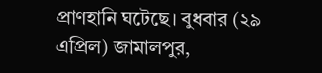প্রাণহানি ঘটেছে। বুধবার (২৯ এপ্রিল) জামালপুর,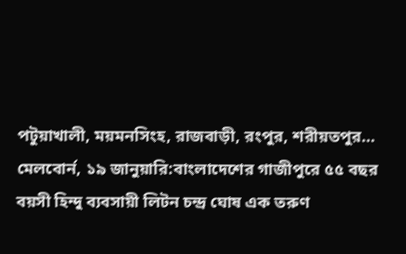পটুয়াখালী, ময়মনসিংহ, রাজবাড়ী, রংপুর, শরীয়তপুর…
মেলবোর্ন, ১৯ জানুয়ারি:বাংলাদেশের গাজীপুরে ৫৫ বছর বয়সী হিন্দু ব্যবসায়ী লিটন চন্দ্র ঘোষ এক তরুণ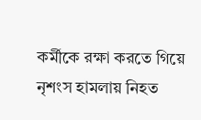কর্মীকে রক্ষা করতে গিয়ে নৃশংস হামলায় নিহত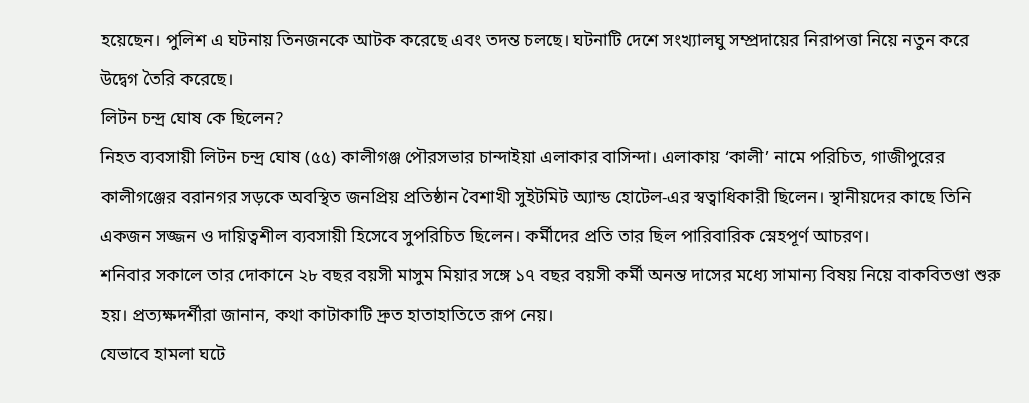হয়েছেন। পুলিশ এ ঘটনায় তিনজনকে আটক করেছে এবং তদন্ত চলছে। ঘটনাটি দেশে সংখ্যালঘু সম্প্রদায়ের নিরাপত্তা নিয়ে নতুন করে উদ্বেগ তৈরি করেছে।
লিটন চন্দ্র ঘোষ কে ছিলেন?
নিহত ব্যবসায়ী লিটন চন্দ্র ঘোষ (৫৫) কালীগঞ্জ পৌরসভার চান্দাইয়া এলাকার বাসিন্দা। এলাকায় ‘কালী’ নামে পরিচিত, গাজীপুরের কালীগঞ্জের বরানগর সড়কে অবস্থিত জনপ্রিয় প্রতিষ্ঠান বৈশাখী সুইটমিট অ্যান্ড হোটেল-এর স্বত্বাধিকারী ছিলেন। স্থানীয়দের কাছে তিনি একজন সজ্জন ও দায়িত্বশীল ব্যবসায়ী হিসেবে সুপরিচিত ছিলেন। কর্মীদের প্রতি তার ছিল পারিবারিক স্নেহপূর্ণ আচরণ।
শনিবার সকালে তার দোকানে ২৮ বছর বয়সী মাসুম মিয়ার সঙ্গে ১৭ বছর বয়সী কর্মী অনন্ত দাসের মধ্যে সামান্য বিষয় নিয়ে বাকবিতণ্ডা শুরু হয়। প্রত্যক্ষদর্শীরা জানান, কথা কাটাকাটি দ্রুত হাতাহাতিতে রূপ নেয়।
যেভাবে হামলা ঘটে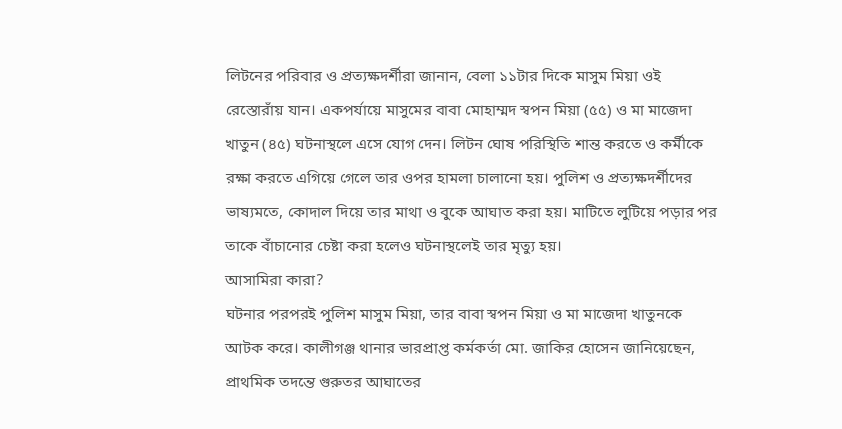লিটনের পরিবার ও প্রত্যক্ষদর্শীরা জানান, বেলা ১১টার দিকে মাসুম মিয়া ওই রেস্তোরাঁয় যান। একপর্যায়ে মাসুমের বাবা মোহাম্মদ স্বপন মিয়া (৫৫) ও মা মাজেদা খাতুন (৪৫) ঘটনাস্থলে এসে যোগ দেন। লিটন ঘোষ পরিস্থিতি শান্ত করতে ও কর্মীকে রক্ষা করতে এগিয়ে গেলে তার ওপর হামলা চালানো হয়। পুলিশ ও প্রত্যক্ষদর্শীদের ভাষ্যমতে, কোদাল দিয়ে তার মাথা ও বুকে আঘাত করা হয়। মাটিতে লুটিয়ে পড়ার পর তাকে বাঁচানোর চেষ্টা করা হলেও ঘটনাস্থলেই তার মৃত্যু হয়।
আসামিরা কারা?
ঘটনার পরপরই পুলিশ মাসুম মিয়া, তার বাবা স্বপন মিয়া ও মা মাজেদা খাতুনকে আটক করে। কালীগঞ্জ থানার ভারপ্রাপ্ত কর্মকর্তা মো. জাকির হোসেন জানিয়েছেন, প্রাথমিক তদন্তে গুরুতর আঘাতের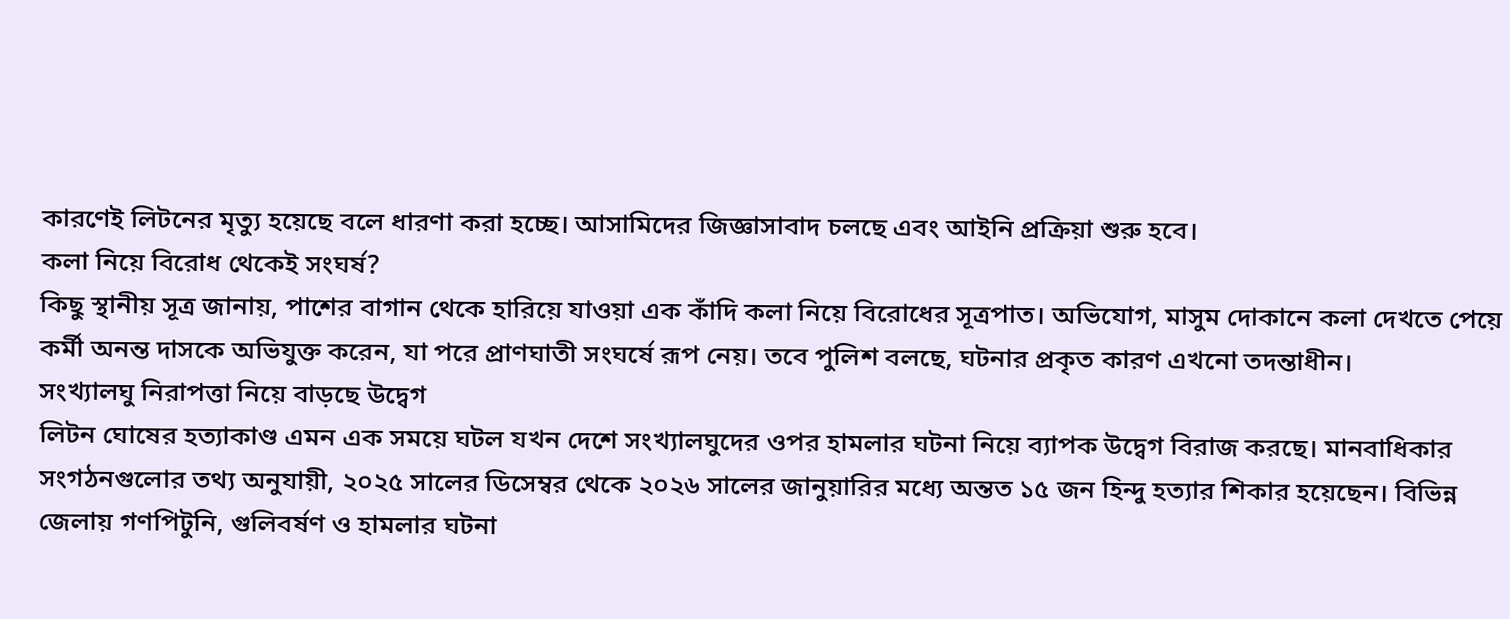কারণেই লিটনের মৃত্যু হয়েছে বলে ধারণা করা হচ্ছে। আসামিদের জিজ্ঞাসাবাদ চলছে এবং আইনি প্রক্রিয়া শুরু হবে।
কলা নিয়ে বিরোধ থেকেই সংঘর্ষ?
কিছু স্থানীয় সূত্র জানায়, পাশের বাগান থেকে হারিয়ে যাওয়া এক কাঁদি কলা নিয়ে বিরোধের সূত্রপাত। অভিযোগ, মাসুম দোকানে কলা দেখতে পেয়ে কর্মী অনন্ত দাসকে অভিযুক্ত করেন, যা পরে প্রাণঘাতী সংঘর্ষে রূপ নেয়। তবে পুলিশ বলছে, ঘটনার প্রকৃত কারণ এখনো তদন্তাধীন।
সংখ্যালঘু নিরাপত্তা নিয়ে বাড়ছে উদ্বেগ
লিটন ঘোষের হত্যাকাণ্ড এমন এক সময়ে ঘটল যখন দেশে সংখ্যালঘুদের ওপর হামলার ঘটনা নিয়ে ব্যাপক উদ্বেগ বিরাজ করছে। মানবাধিকার সংগঠনগুলোর তথ্য অনুযায়ী, ২০২৫ সালের ডিসেম্বর থেকে ২০২৬ সালের জানুয়ারির মধ্যে অন্তত ১৫ জন হিন্দু হত্যার শিকার হয়েছেন। বিভিন্ন জেলায় গণপিটুনি, গুলিবর্ষণ ও হামলার ঘটনা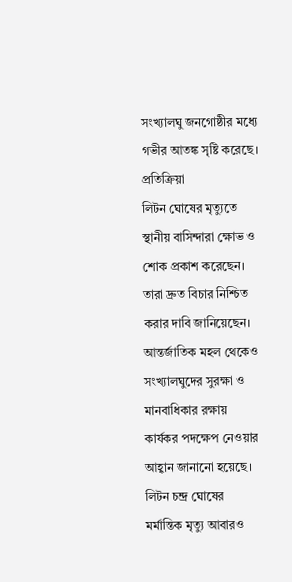সংখ্যালঘু জনগোষ্ঠীর মধ্যে গভীর আতঙ্ক সৃষ্টি করেছে।
প্রতিক্রিয়া
লিটন ঘোষের মৃত্যুতে স্থানীয় বাসিন্দারা ক্ষোভ ও শোক প্রকাশ করেছেন। তারা দ্রুত বিচার নিশ্চিত করার দাবি জানিয়েছেন। আন্তর্জাতিক মহল থেকেও সংখ্যালঘুদের সুরক্ষা ও মানবাধিকার রক্ষায় কার্যকর পদক্ষেপ নেওয়ার আহ্বান জানানো হয়েছে।
লিটন চন্দ্র ঘোষের মর্মান্তিক মৃত্যু আবারও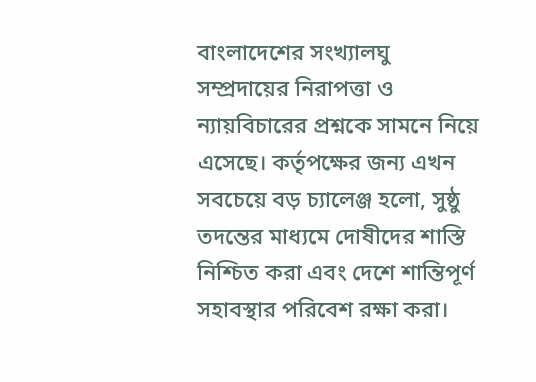বাংলাদেশের সংখ্যালঘু সম্প্রদায়ের নিরাপত্তা ও ন্যায়বিচারের প্রশ্নকে সামনে নিয়ে এসেছে। কর্তৃপক্ষের জন্য এখন সবচেয়ে বড় চ্যালেঞ্জ হলো, সুষ্ঠু তদন্তের মাধ্যমে দোষীদের শাস্তি নিশ্চিত করা এবং দেশে শান্তিপূর্ণ সহাবস্থার পরিবেশ রক্ষা করা।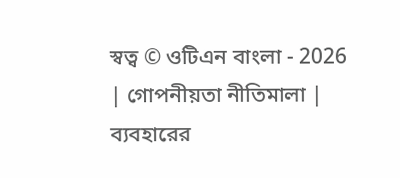স্বত্ব © ওটিএন বাংলা - 2026 | গোপনীয়তা নীতিমালা | ব্যবহারের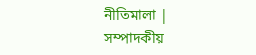নীতিমালা | সম্পাদকীয়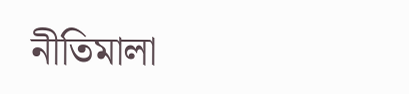নীতিমালা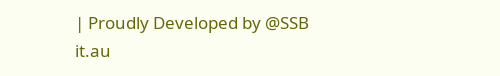| Proudly Developed by @SSB it.au